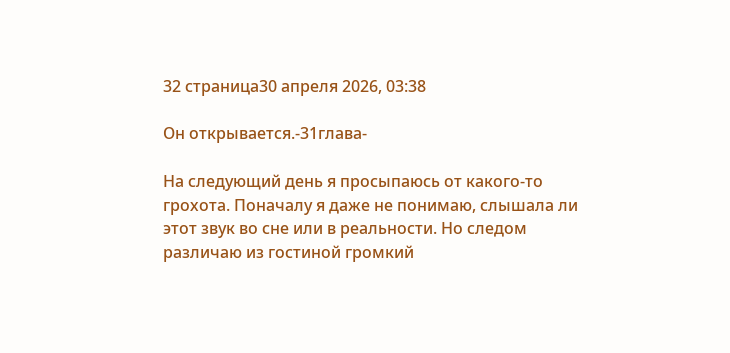32 страница30 апреля 2026, 03:38

Он открывается.-31глава-

На следующий день я просыпаюсь от какого-то грохота. Поначалу я даже не понимаю, слышала ли этот звук во сне или в реальности. Но следом различаю из гостиной громкий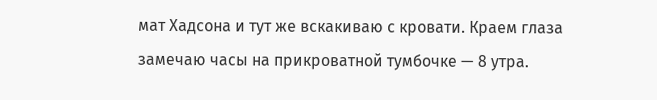мат Хадсона и тут же вскакиваю с кровати. Краем глаза замечаю часы на прикроватной тумбочке — 8 утра.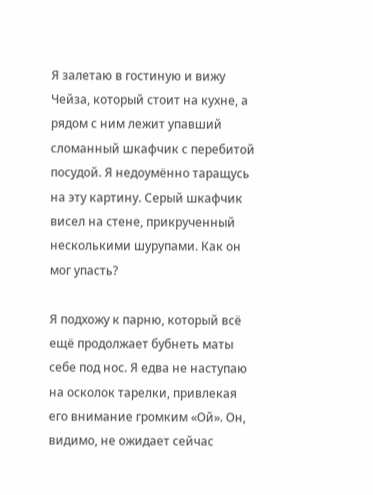Я залетаю в гостиную и вижу Чейза, который стоит на кухне, а рядом с ним лежит упавший сломанный шкафчик с перебитой посудой. Я недоумённо таращусь на эту картину. Серый шкафчик висел на стене, прикрученный несколькими шурупами. Как он мог упасть?

Я подхожу к парню, который всё ещё продолжает бубнеть маты себе под нос. Я едва не наступаю на осколок тарелки, привлекая его внимание громким «Ой». Он, видимо, не ожидает сейчас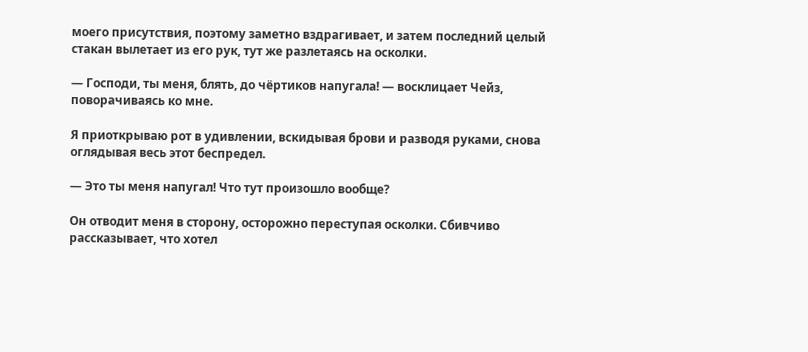моего присутствия, поэтому заметно вздрагивает, и затем последний целый стакан вылетает из его рук, тут же разлетаясь на осколки.

— Господи, ты меня, блять, до чёртиков напугала! — восклицает Чейз, поворачиваясь ко мне.

Я приоткрываю рот в удивлении, вскидывая брови и разводя руками, снова оглядывая весь этот беспредел.

— Это ты меня напугал! Что тут произошло вообще?

Он отводит меня в сторону, осторожно переступая осколки. Сбивчиво рассказывает, что хотел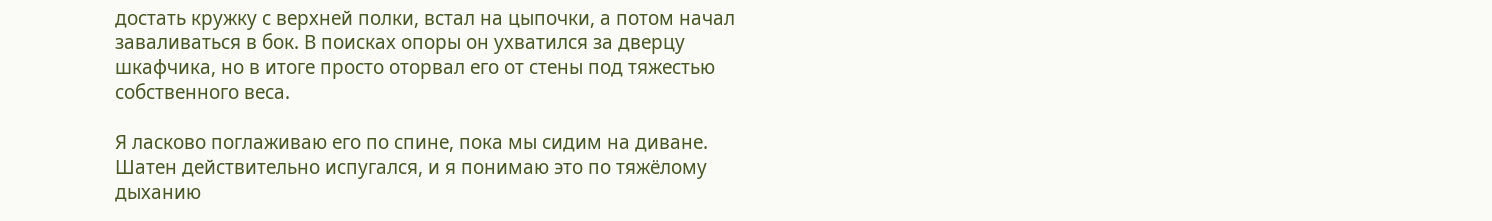достать кружку с верхней полки, встал на цыпочки, а потом начал заваливаться в бок. В поисках опоры он ухватился за дверцу шкафчика, но в итоге просто оторвал его от стены под тяжестью собственного веса.

Я ласково поглаживаю его по спине, пока мы сидим на диване. Шатен действительно испугался, и я понимаю это по тяжёлому дыханию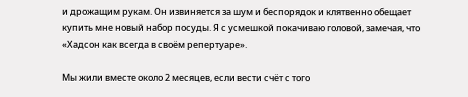и дрожащим рукам. Он извиняется за шум и беспорядок и клятвенно обещает купить мне новый набор посуды. Я с усмешкой покачиваю головой, замечая, что «Хадсон как всегда в своём репертуаре».

Мы жили вместе около 2 месяцев, если вести счёт с того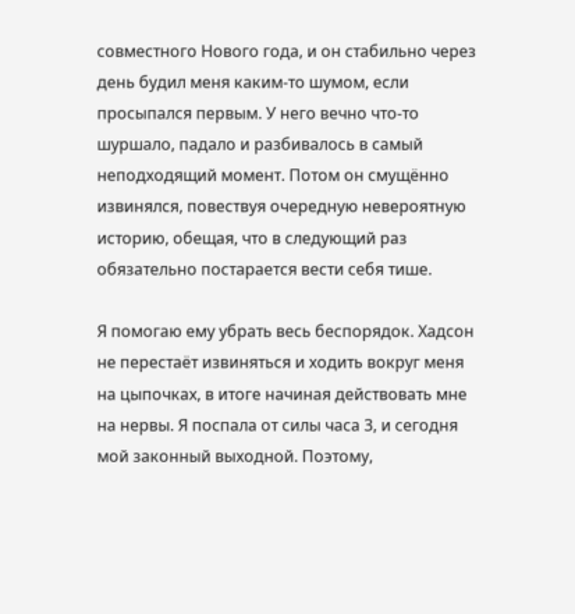совместного Нового года, и он стабильно через день будил меня каким-то шумом, если просыпался первым. У него вечно что-то шуршало, падало и разбивалось в самый неподходящий момент. Потом он смущённо извинялся, повествуя очередную невероятную историю, обещая, что в следующий раз обязательно постарается вести себя тише.

Я помогаю ему убрать весь беспорядок. Хадсон не перестаёт извиняться и ходить вокруг меня на цыпочках, в итоге начиная действовать мне на нервы. Я поспала от силы часа 3, и сегодня мой законный выходной. Поэтому,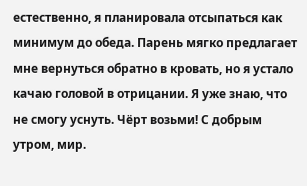естественно, я планировала отсыпаться как минимум до обеда. Парень мягко предлагает мне вернуться обратно в кровать, но я устало качаю головой в отрицании. Я уже знаю, что не смогу уснуть. Чёрт возьми! С добрым утром, мир.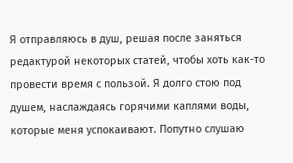Я отправляюсь в душ, решая после заняться редактурой некоторых статей, чтобы хоть как-то провести время с пользой. Я долго стою под душем, наслаждаясь горячими каплями воды, которые меня успокаивают. Попутно слушаю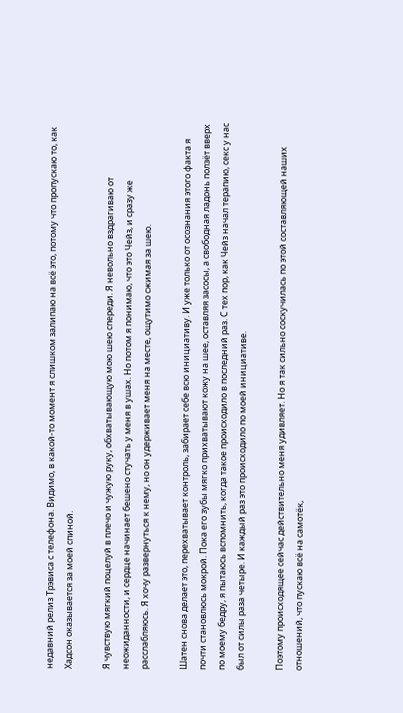недавний релиз Трэвиса с телефона. Видимо, в какой-то момент я слишком залипаю на всё это, потому что пропускаю то, как Хадсон оказывается за моей спиной.

Я чувствую мягкий поцелуй в плечо и чужую руку, обхватывающую мою шею спереди. Я невольно вздрагиваю от неожиданности, и сердце начинает бешено стучать у меня в ушах. Но потом я понимаю, что это Чейз, и сразу же расслабляюсь. Я хочу развернуться к нему, но он удерживает меня на месте, ощутимо сжимая за шею.

Шатен снова делает это, перехватывает контроль, забирает себе всю инициативу. И уже только от осознания этого факта я почти становлюсь мокрой. Пока его зубы мягко прихватывают кожу на шее, оставляя засосы, а свободная ладонь ползёт вверх по моему бедру, я пытаюсь вспомнить, когда такое происходило в последний раз. С тех пор, как Чейз начал терапию, секс у нас был от силы раза четыре. И каждый раз это происходило по моей инициативе.

Поэтому происходящее сейчас действительно меня удивляет. Но я так сильно соскучилась по этой составляющей наших отношений, что пускаю всё на самотёк,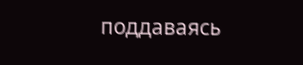поддаваясь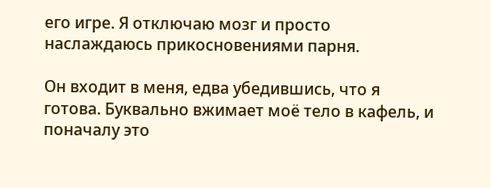его игре. Я отключаю мозг и просто наслаждаюсь прикосновениями парня.

Он входит в меня, едва убедившись, что я готова. Буквально вжимает моё тело в кафель, и поначалу это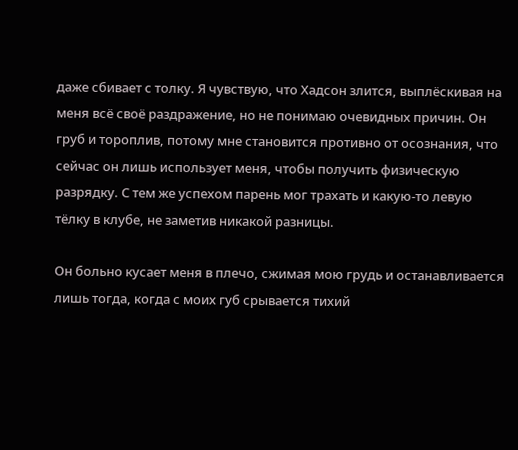даже сбивает с толку. Я чувствую, что Хадсон злится, выплёскивая на меня всё своё раздражение, но не понимаю очевидных причин. Он груб и тороплив, потому мне становится противно от осознания, что сейчас он лишь использует меня, чтобы получить физическую разрядку. С тем же успехом парень мог трахать и какую-то левую тёлку в клубе, не заметив никакой разницы.

Он больно кусает меня в плечо, сжимая мою грудь и останавливается лишь тогда, когда с моих губ срывается тихий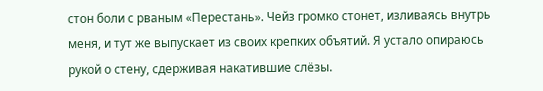стон боли с рваным «Перестань». Чейз громко стонет, изливаясь внутрь меня, и тут же выпускает из своих крепких объятий. Я устало опираюсь рукой о стену, сдерживая накатившие слёзы.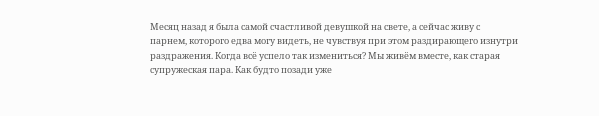Месяц назад я была самой счастливой девушкой на свете, а сейчас живу с парнем, которого едва могу видеть, не чувствуя при этом раздирающего изнутри раздражения. Когда всё успело так измениться? Мы живём вместе, как старая супружеская пара. Как будто позади уже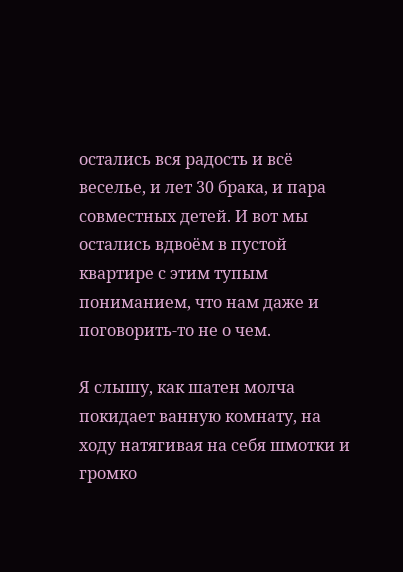остались вся радость и всё веселье, и лет 30 брака, и пара совместных детей. И вот мы остались вдвоём в пустой квартире с этим тупым пониманием, что нам даже и поговорить-то не о чем.

Я слышу, как шатен молча покидает ванную комнату, на ходу натягивая на себя шмотки и громко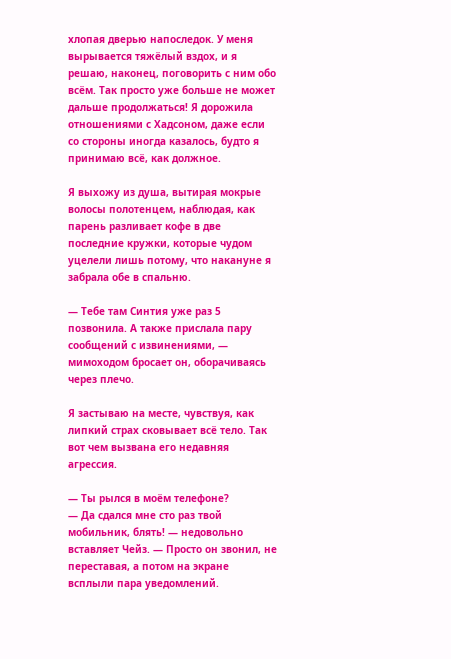хлопая дверью напоследок. У меня вырывается тяжёлый вздох, и я решаю, наконец, поговорить с ним обо всём. Так просто уже больше не может дальше продолжаться! Я дорожила отношениями с Хадсоном, даже если со стороны иногда казалось, будто я принимаю всё, как должное.

Я выхожу из душа, вытирая мокрые волосы полотенцем, наблюдая, как парень разливает кофе в две последние кружки, которые чудом уцелели лишь потому, что накануне я забрала обе в спальню.

— Тебе там Синтия уже раз 5 позвонила. А также прислала пару сообщений с извинениями, — мимоходом бросает он, оборачиваясь через плечо.

Я застываю на месте, чувствуя, как липкий страх сковывает всё тело. Так вот чем вызвана его недавняя агрессия.

— Ты рылся в моём телефоне?
— Да сдался мне сто раз твой мобильник, блять! — недовольно вставляет Чейз. — Просто он звонил, не переставая, а потом на экране всплыли пара уведомлений.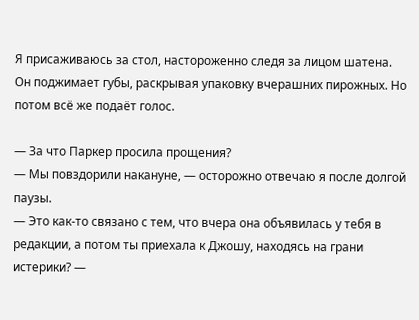Я присаживаюсь за стол, настороженно следя за лицом шатена. Он поджимает губы, раскрывая упаковку вчерашних пирожных. Но потом всё же подаёт голос.

— За что Паркер просила прощения?
— Мы повздорили накануне, — осторожно отвечаю я после долгой паузы.
— Это как-то связано с тем, что вчера она объявилась у тебя в редакции, а потом ты приехала к Джошу, находясь на грани истерики? —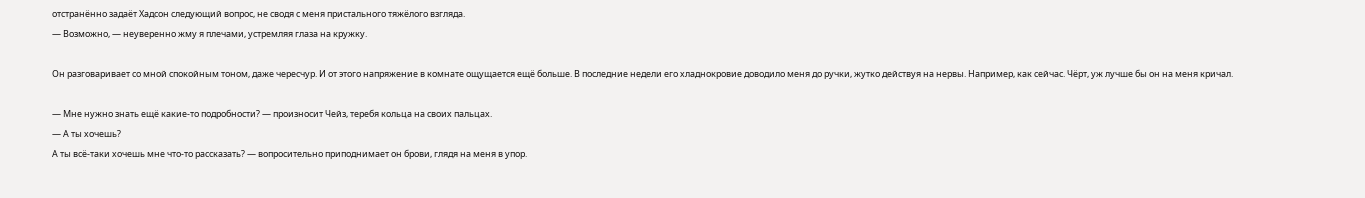отстранённо задаёт Хадсон следующий вопрос, не сводя с меня пристального тяжёлого взгляда.
— Возможно, — неуверенно жму я плечами, устремляя глаза на кружку.

Он разговаривает со мной спокойным тоном, даже чересчур. И от этого напряжение в комнате ощущается ещё больше. В последние недели его хладнокровие доводило меня до ручки, жутко действуя на нервы. Например, как сейчас. Чёрт, уж лучше бы он на меня кричал.

— Мне нужно знать ещё какие-то подробности? — произносит Чейз, теребя кольца на своих пальцах.
— А ты хочешь?
А ты всё-таки хочешь мне что-то рассказать? — вопросительно приподнимает он брови, глядя на меня в упор.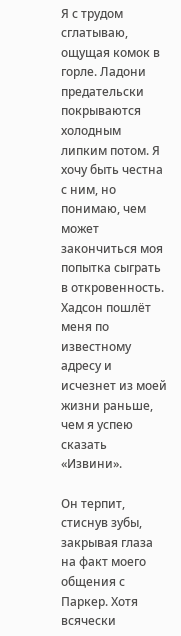Я с трудом сглатываю, ощущая комок в горле. Ладони предательски покрываются холодным липким потом. Я хочу быть честна с ним, но понимаю, чем может закончиться моя попытка сыграть в откровенность. Хадсон пошлёт меня по известному адресу и исчезнет из моей жизни раньше, чем я успею сказать «Извини».

Он терпит, стиснув зубы, закрывая глаза на факт моего общения с Паркер. Хотя всячески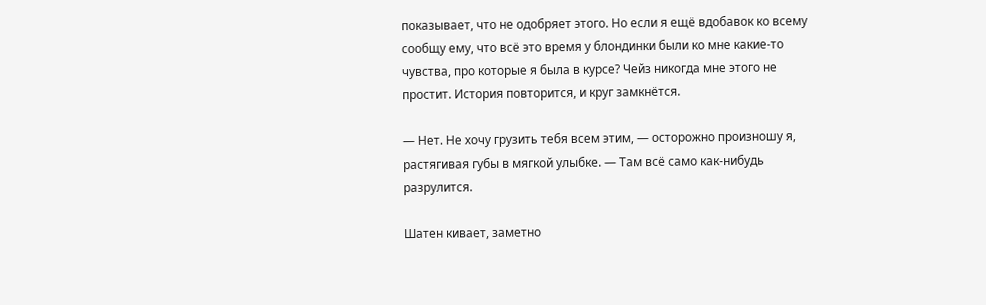показывает, что не одобряет этого. Но если я ещё вдобавок ко всему сообщу ему, что всё это время у блондинки были ко мне какие-то чувства, про которые я была в курсе? Чейз никогда мне этого не простит. История повторится, и круг замкнётся.

— Нет. Не хочу грузить тебя всем этим, — осторожно произношу я, растягивая губы в мягкой улыбке. — Там всё само как-нибудь разрулится.

Шатен кивает, заметно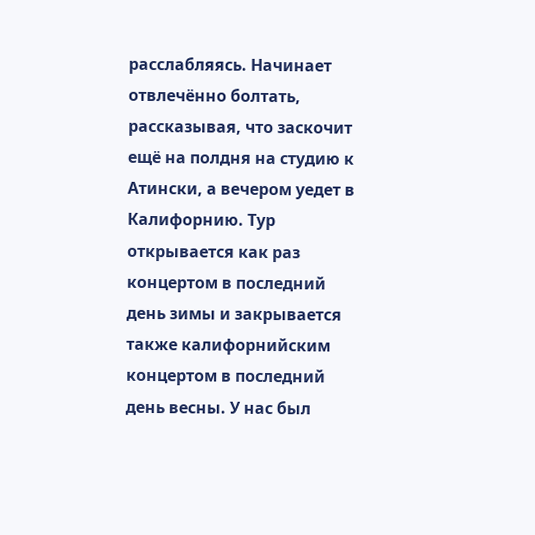расслабляясь. Начинает отвлечённо болтать, рассказывая, что заскочит ещё на полдня на студию к Атински, а вечером уедет в Калифорнию. Тур открывается как раз концертом в последний день зимы и закрывается также калифорнийским концертом в последний день весны. У нас был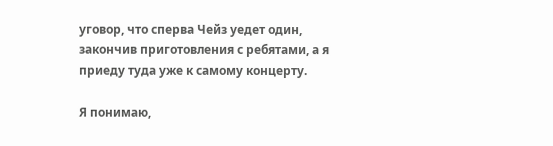уговор, что сперва Чейз уедет один, закончив приготовления с ребятами, а я приеду туда уже к самому концерту.

Я понимаю,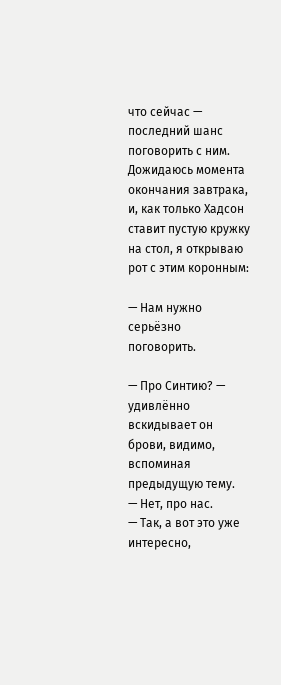что сейчас — последний шанс поговорить с ним. Дожидаюсь момента окончания завтрака, и, как только Хадсон ставит пустую кружку на стол, я открываю рот с этим коронным:

— Нам нужно серьёзно поговорить.

— Про Синтию? — удивлённо вскидывает он брови, видимо, вспоминая предыдущую тему.
— Нет, про нас.
— Так, а вот это уже интересно,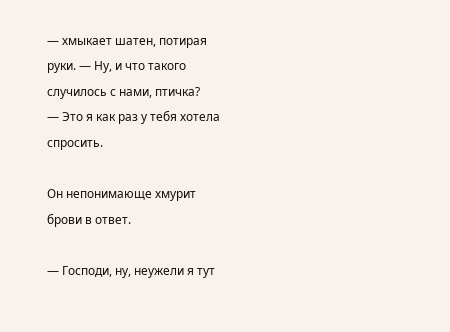— хмыкает шатен, потирая руки. — Ну, и что такого случилось с нами, птичка?
— Это я как раз у тебя хотела спросить.

Он непонимающе хмурит брови в ответ.

— Господи, ну, неужели я тут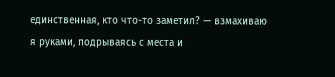единственная, кто что-то заметил? — взмахиваю я руками, подрываясь с места и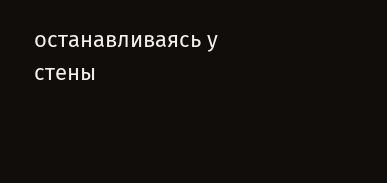останавливаясь у стены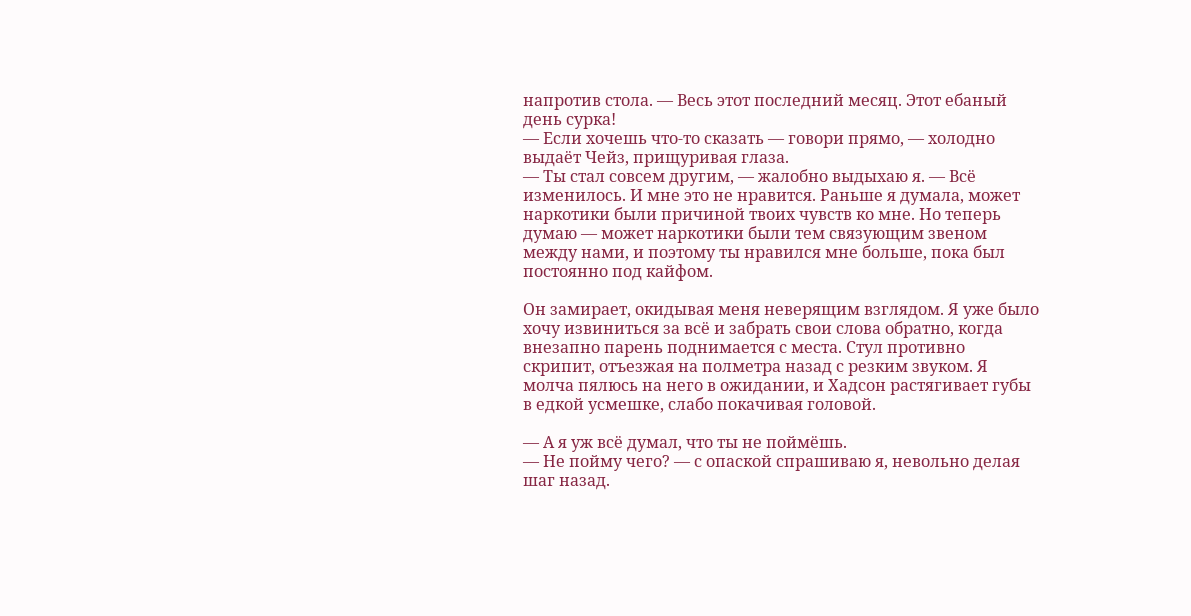напротив стола. — Весь этот последний месяц. Этот ебаный день сурка!
— Если хочешь что-то сказать — говори прямо, — холодно выдаёт Чейз, прищуривая глаза.
— Ты стал совсем другим, — жалобно выдыхаю я. — Всё изменилось. И мне это не нравится. Раньше я думала, может наркотики были причиной твоих чувств ко мне. Но теперь думаю — может наркотики были тем связующим звеном между нами, и поэтому ты нравился мне больше, пока был постоянно под кайфом.

Он замирает, окидывая меня неверящим взглядом. Я уже было хочу извиниться за всё и забрать свои слова обратно, когда внезапно парень поднимается с места. Стул противно скрипит, отъезжая на полметра назад с резким звуком. Я молча пялюсь на него в ожидании, и Хадсон растягивает губы в едкой усмешке, слабо покачивая головой.

— А я уж всё думал, что ты не поймёшь.
— Не пойму чего? — с опаской спрашиваю я, невольно делая шаг назад.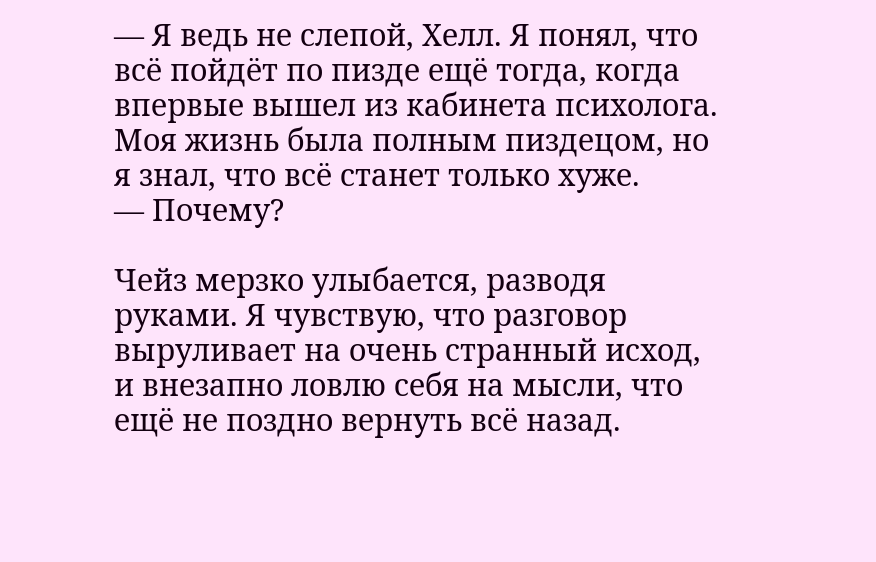— Я ведь не слепой, Хелл. Я понял, что всё пойдёт по пизде ещё тогда, когда впервые вышел из кабинета психолога. Моя жизнь была полным пиздецом, но я знал, что всё станет только хуже.
— Почему?

Чейз мерзко улыбается, разводя руками. Я чувствую, что разговор выруливает на очень странный исход, и внезапно ловлю себя на мысли, что ещё не поздно вернуть всё назад.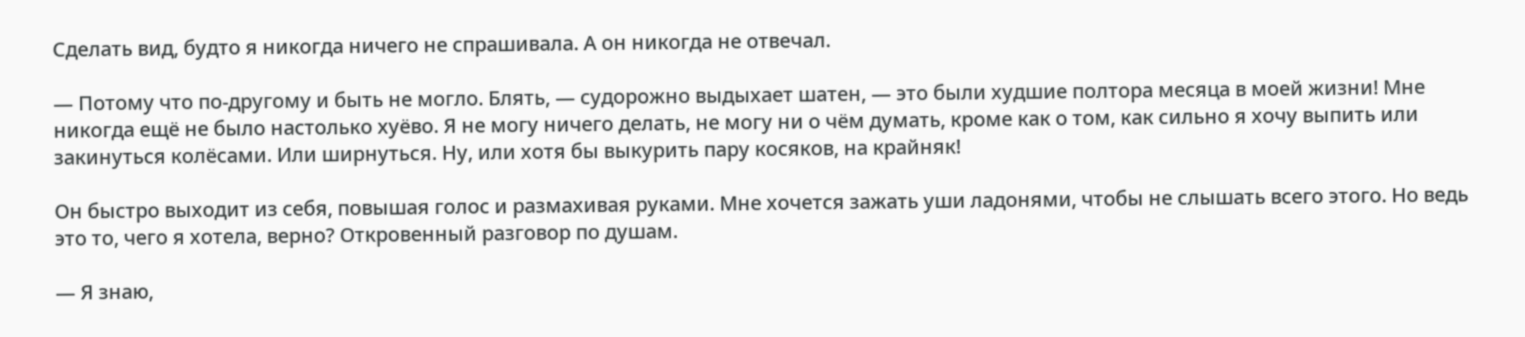Сделать вид, будто я никогда ничего не спрашивала. А он никогда не отвечал.

— Потому что по-другому и быть не могло. Блять, — судорожно выдыхает шатен, — это были худшие полтора месяца в моей жизни! Мне никогда ещё не было настолько хуёво. Я не могу ничего делать, не могу ни о чём думать, кроме как о том, как сильно я хочу выпить или закинуться колёсами. Или ширнуться. Ну, или хотя бы выкурить пару косяков, на крайняк!

Он быстро выходит из себя, повышая голос и размахивая руками. Мне хочется зажать уши ладонями, чтобы не слышать всего этого. Но ведь это то, чего я хотела, верно? Откровенный разговор по душам.

— Я знаю,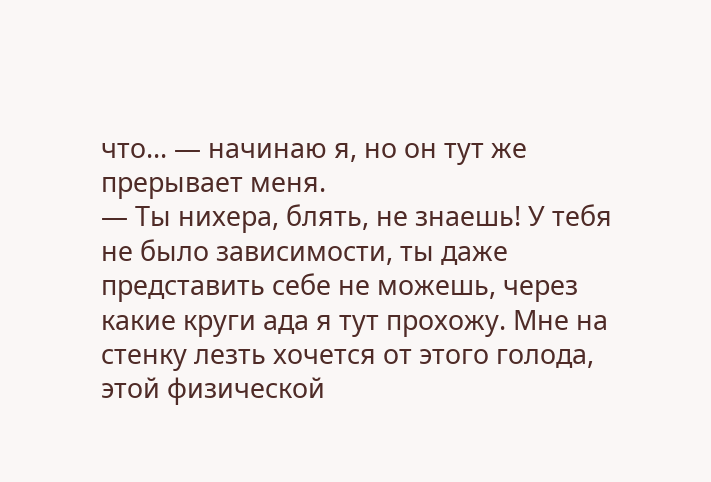что... — начинаю я, но он тут же прерывает меня.
— Ты нихера, блять, не знаешь! У тебя не было зависимости, ты даже представить себе не можешь, через какие круги ада я тут прохожу. Мне на стенку лезть хочется от этого голода, этой физической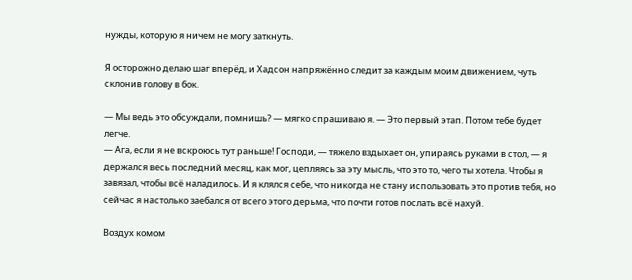нужды, которую я ничем не могу заткнуть.

Я осторожно делаю шаг вперёд, и Хадсон напряжённо следит за каждым моим движением, чуть склонив голову в бок.

— Мы ведь это обсуждали, помнишь? — мягко спрашиваю я. — Это первый этап. Потом тебе будет легче.
— Ага, если я не вскроюсь тут раньше! Господи, — тяжело вздыхает он, упираясь руками в стол, — я держался весь последний месяц, как мог, цепляясь за эту мысль, что это то, чего ты хотела. Чтобы я завязал, чтобы всё наладилось. И я клялся себе, что никогда не стану использовать это против тебя, но сейчас я настолько заебался от всего этого дерьма, что почти готов послать всё нахуй.

Воздух комом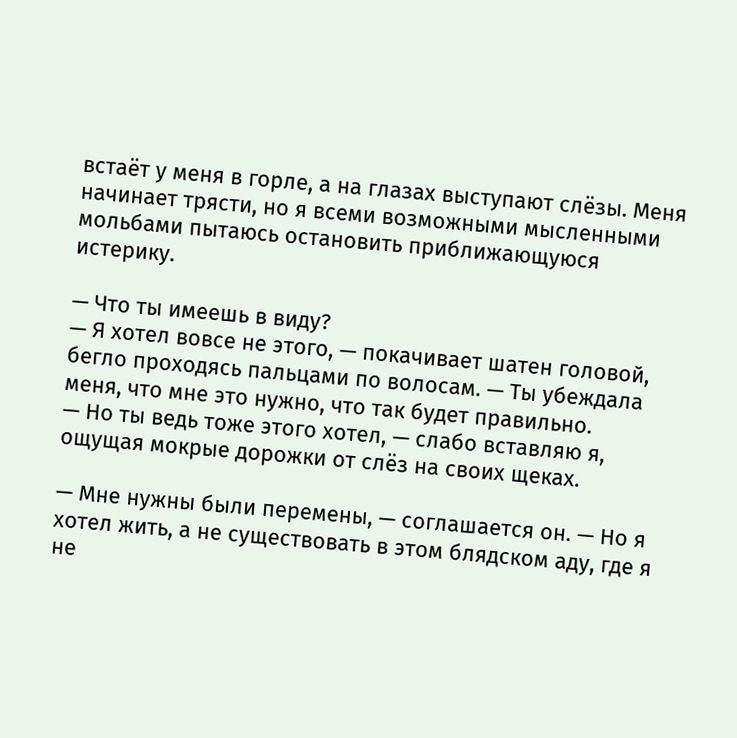встаёт у меня в горле, а на глазах выступают слёзы. Меня начинает трясти, но я всеми возможными мысленными мольбами пытаюсь остановить приближающуюся истерику.

— Что ты имеешь в виду?
— Я хотел вовсе не этого, — покачивает шатен головой, бегло проходясь пальцами по волосам. — Ты убеждала меня, что мне это нужно, что так будет правильно.
— Но ты ведь тоже этого хотел, — слабо вставляю я, ощущая мокрые дорожки от слёз на своих щеках.

— Мне нужны были перемены, — соглашается он. — Но я хотел жить, а не существовать в этом блядском аду, где я не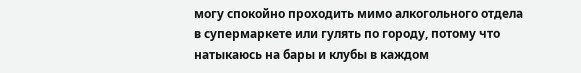могу спокойно проходить мимо алкогольного отдела в супермаркете или гулять по городу, потому что натыкаюсь на бары и клубы в каждом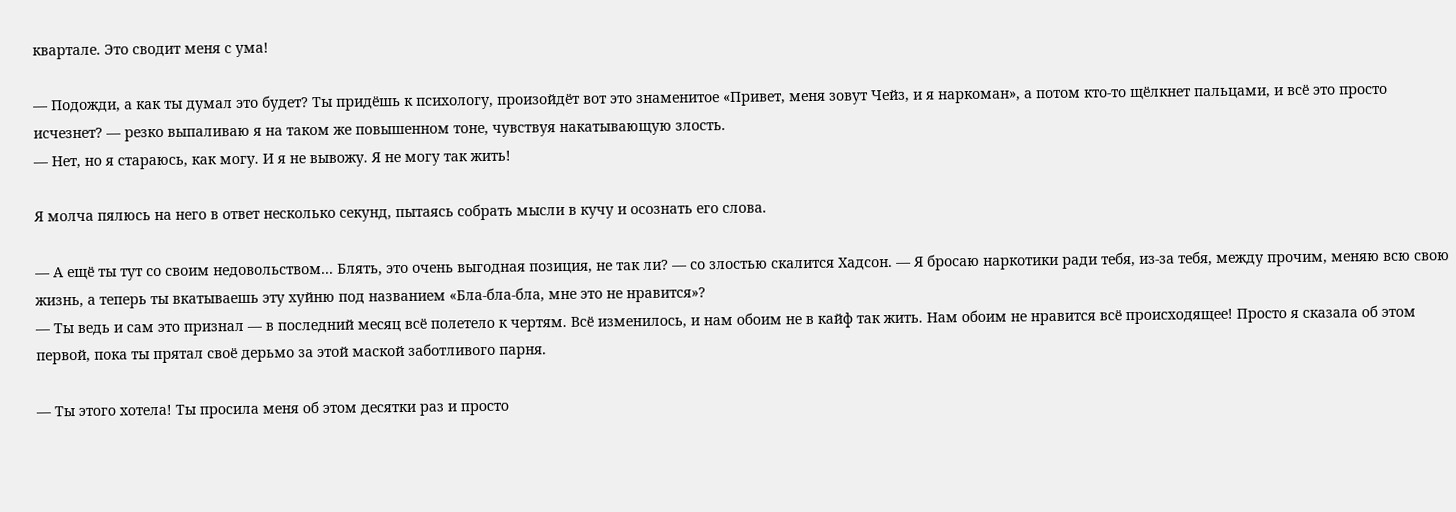квартале. Это сводит меня с ума!

— Подожди, а как ты думал это будет? Ты придёшь к психологу, произойдёт вот это знаменитое «Привет, меня зовут Чейз, и я наркоман», а потом кто-то щёлкнет пальцами, и всё это просто исчезнет? — резко выпаливаю я на таком же повышенном тоне, чувствуя накатывающую злость.
— Нет, но я стараюсь, как могу. И я не вывожу. Я не могу так жить!

Я молча пялюсь на него в ответ несколько секунд, пытаясь собрать мысли в кучу и осознать его слова.

— А ещё ты тут со своим недовольством... Блять, это очень выгодная позиция, не так ли? — со злостью скалится Хадсон. — Я бросаю наркотики ради тебя, из-за тебя, между прочим, меняю всю свою жизнь, а теперь ты вкатываешь эту хуйню под названием «Бла-бла-бла, мне это не нравится»?
— Ты ведь и сам это признал — в последний месяц всё полетело к чертям. Всё изменилось, и нам обоим не в кайф так жить. Нам обоим не нравится всё происходящее! Просто я сказала об этом первой, пока ты прятал своё дерьмо за этой маской заботливого парня.

— Ты этого хотела! Ты просила меня об этом десятки раз и просто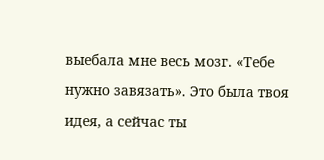выебала мне весь мозг. «Тебе нужно завязать». Это была твоя идея, а сейчас ты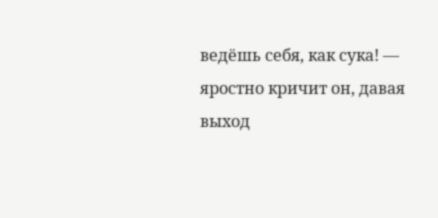ведёшь себя, как сука! — яростно кричит он, давая выход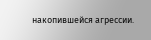накопившейся агрессии.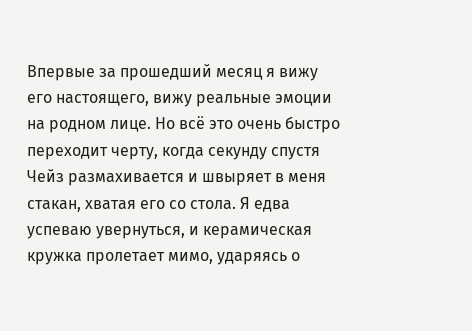Впервые за прошедший месяц я вижу его настоящего, вижу реальные эмоции на родном лице. Но всё это очень быстро переходит черту, когда секунду спустя Чейз размахивается и швыряет в меня стакан, хватая его со стола. Я едва успеваю увернуться, и керамическая кружка пролетает мимо, ударяясь о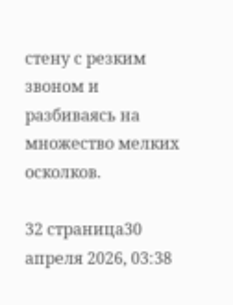стену с резким звоном и разбиваясь на множество мелких осколков.

32 страница30 апреля 2026, 03:38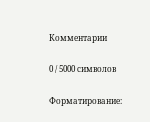Комментарии

0 / 5000 символов

Форматирование: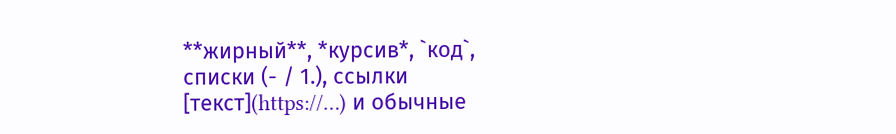**жирный**, *курсив*, `код`, списки (- / 1.), ссылки [текст](https://…) и обычные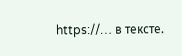https://… в тексте.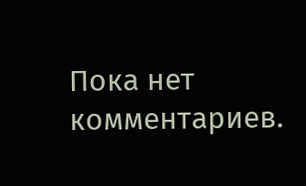Пока нет комментариев.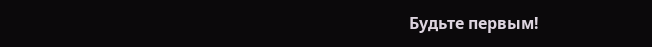Будьте первым!